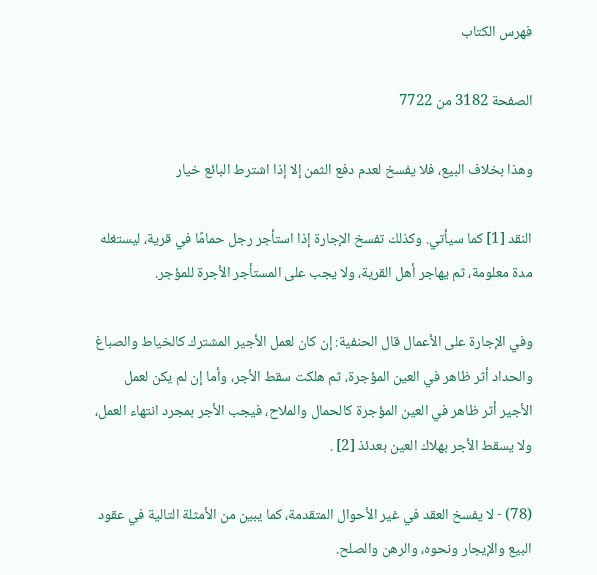فهرس الكتاب

الصفحة 3182 من 7722

وهذا بخلاف البيع، فلا يفسخ لعدم دفع الثمن إلا إذا اشترط البائع خيار

النقد [1] كما سيأتي. وكذلك تفسخ الإجارة إذا استأجر رجل حمامًا في قرية، ليستغله مدة معلومة، ثم يهاجر أهل القرية، ولا يجب على المستأجر الأجرة للمؤجر.

وفي الإجارة على الأعمال قال الحنفية: إن كان لعمل الأجير المشترك كالخياط والصباغ والحداد أثر ظاهر في العين المؤجرة، ثم هلكت سقط الأجر، وأما إن لم يكن لعمل الأجير أثر ظاهر في العين المؤجرة كالحمال والملاح، فيجب الأجر بمجرد انتهاء العمل، ولا يسقط الأجر بهلاك العين بعدئذ [2] .

(78) - لا يفسخ العقد في غير الأحوال المتقدمة، كما يبين من الأمثلة التالية في عقود البيع والإيجار ونحوه، والرهن والصلح.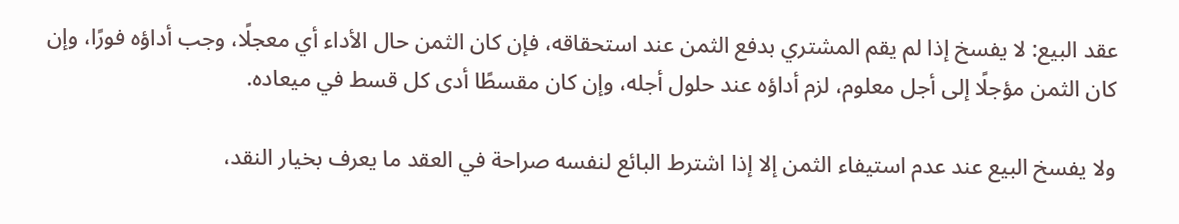عقد البيع: لا يفسخ إذا لم يقم المشتري بدفع الثمن عند استحقاقه، فإن كان الثمن حال الأداء أي معجلًا، وجب أداؤه فورًا، وإن كان الثمن مؤجلًا إلى أجل معلوم، لزم أداؤه عند حلول أجله، وإن كان مقسطًا أدى كل قسط في ميعاده.

ولا يفسخ البيع عند عدم استيفاء الثمن إلا إذا اشترط البائع لنفسه صراحة في العقد ما يعرف بخيار النقد،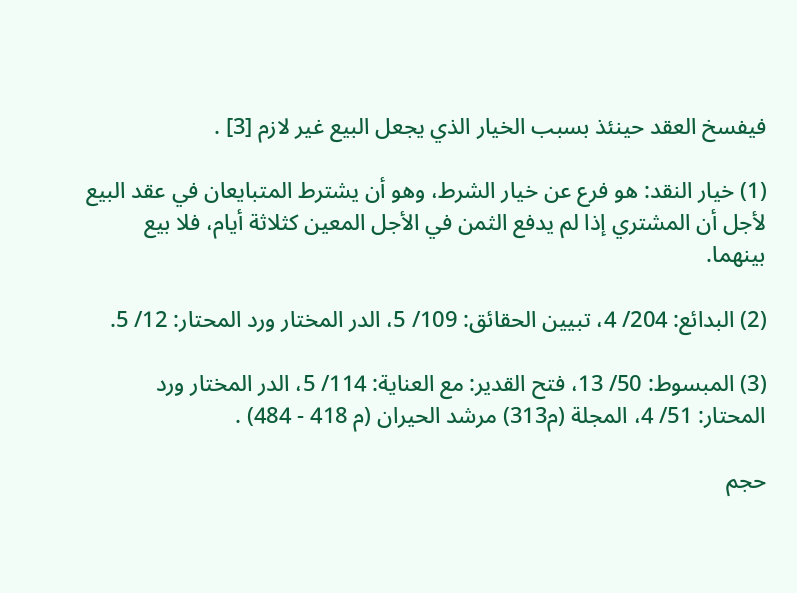فيفسخ العقد حينئذ بسبب الخيار الذي يجعل البيع غير لازم [3] .

(1) خيار النقد: هو فرع عن خيار الشرط، وهو أن يشترط المتبايعان في عقد البيع لأجل أن المشتري إذا لم يدفع الثمن في الأجل المعين كثلاثة أيام، فلا بيع بينهما.

(2) البدائع: 204/ 4، تبيين الحقائق: 109/ 5، الدر المختار ورد المحتار: 12/ 5.

(3) المبسوط: 50/ 13، فتح القدير: مع العناية: 114/ 5، الدر المختار ورد المحتار: 51/ 4، المجلة (م313) مرشد الحيران (م 418 - 484) .

حجم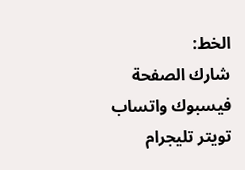الخط:
شارك الصفحة
فيسبوك واتساب تويتر تليجرام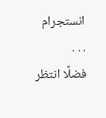انستجرام
. . .
فضلًا انتظر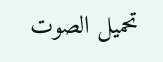تحميل الصوت